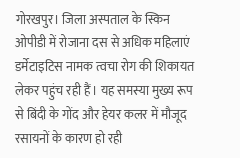गोरखपुर। जिला अस्पताल के स्किन ओपीडी में रोजाना दस से अधिक महिलाएं डर्मेटाइटिस नामक त्वचा रोग की शिकायत लेकर पहुंच रही हैं। यह समस्या मुख्य रूप से बिंदी के गोंद और हेयर कलर में मौजूद रसायनों के कारण हो रही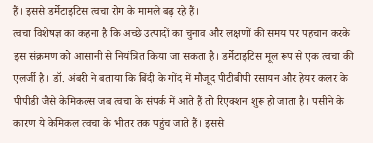हैं। इससे डर्मेटाइटिस त्वचा रोग के मामले बढ़ रहे हैं।
त्वचा विशेषज्ञ का कहना है कि अच्छे उत्पादों का चुनाव और लक्षणों की समय पर पहचान करके इस संक्रमण को आसानी से नियंत्रित किया जा सकता है। डर्मेटाइटिस मूल रूप से एक त्वचा की एलर्जी है। डॉ. अंबरी ने बताया कि बिंदी के गोंद में मौजूद पीटीबीपी रसायन और हेयर कलर के पीपीडी जैसे केमिकल्स जब त्वचा के संपर्क में आते हैं तो रिएक्शन शुरू हो जाता है। पसीने के कारण ये केमिकल त्वचा के भीतर तक पहुंच जाते हैं। इससे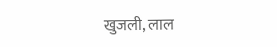खुजली, लाल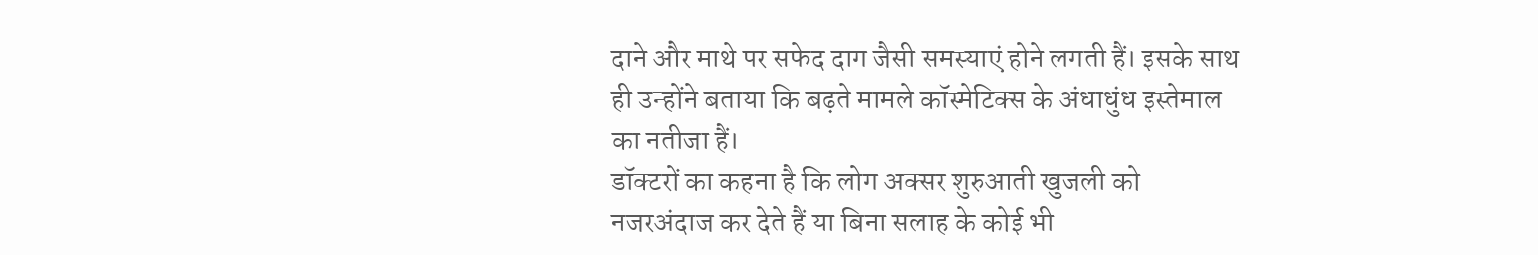दाने और माथे पर सफेद दाग जैसी समस्याएं होने लगती हैं। इसके साथ ही उन्होंने बताया कि बढ़ते मामले कॉस्मेटिक्स के अंधाधुंध इस्तेमाल का नतीजा हैं।
डॉक्टरों का कहना है कि लोग अक्सर शुरुआती खुजली को नजरअंदाज कर देते हैं या बिना सलाह के कोई भी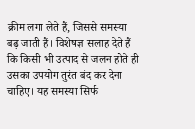क्रीम लगा लेते हैं, जिससे समस्या बढ़ जाती हैं। विशेषज्ञ सलाह देते हैं कि किसी भी उत्पाद से जलन होते ही उसका उपयोग तुरंत बंद कर देना चाहिए। यह समस्या सिर्फ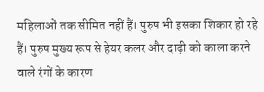महिलाओं तक सीमित नहीं हैं। पुरुष भी इसका शिकार हो रहे हैं। पुरुष मुख्य रूप से हेयर कलर और दाढ़ी को काला करने वाले रंगों के कारण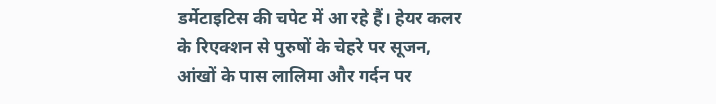डर्मेटाइटिस की चपेट में आ रहे हैं। हेयर कलर के रिएक्शन से पुरुषों के चेहरे पर सूजन, आंखों के पास लालिमा और गर्दन पर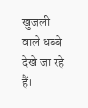खुजली वाले धब्बे देखे जा रहे हैं।